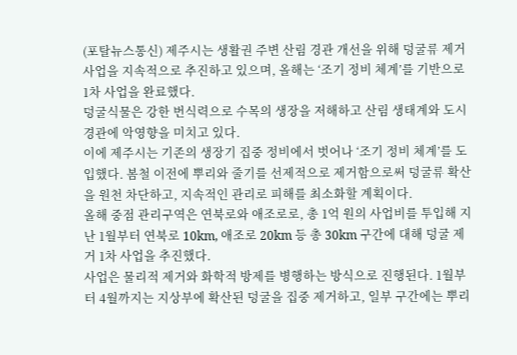(포탈뉴스통신) 제주시는 생활권 주변 산림 경관 개선을 위해 덩굴류 제거 사업을 지속적으로 추진하고 있으며, 올해는 ‘조기 정비 체계’를 기반으로 1차 사업을 완료했다.
덩굴식물은 강한 번식력으로 수목의 생장을 저해하고 산림 생태계와 도시 경관에 악영향을 미치고 있다.
이에 제주시는 기존의 생장기 집중 정비에서 벗어나 ‘조기 정비 체계’를 도입했다. 봄철 이전에 뿌리와 줄기를 선제적으로 제거함으로써 덩굴류 확산을 원천 차단하고, 지속적인 관리로 피해를 최소화할 계획이다.
올해 중점 관리구역은 연북로와 애조로로, 총 1억 원의 사업비를 투입해 지난 1월부터 연북로 10km, 애조로 20km 등 총 30km 구간에 대해 덩굴 제거 1차 사업을 추진했다.
사업은 물리적 제거와 화학적 방제를 병행하는 방식으로 진행된다. 1월부터 4월까지는 지상부에 확산된 덩굴을 집중 제거하고, 일부 구간에는 뿌리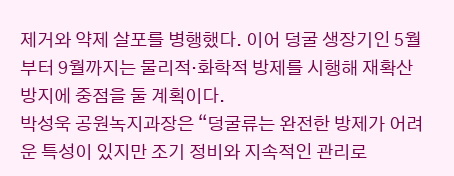제거와 약제 살포를 병행했다. 이어 덩굴 생장기인 5월부터 9월까지는 물리적·화학적 방제를 시행해 재확산 방지에 중점을 둘 계획이다.
박성욱 공원녹지과장은 “덩굴류는 완전한 방제가 어려운 특성이 있지만 조기 정비와 지속적인 관리로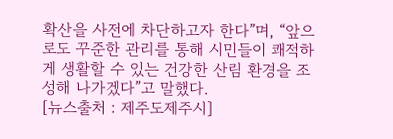확산을 사전에 차단하고자 한다”며, “앞으로도 꾸준한 관리를 통해 시민들이 쾌적하게 생활할 수 있는 건강한 산림 환경을 조성해 나가겠다”고 말했다.
[뉴스출처 : 제주도제주시]